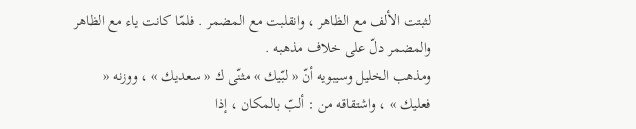لثبتت الألف مع الظاهر ، وانقلبت مع المضمر . فلمّا كانت ياء مع الظاهر والمضمر دلّ على خلاف مذهبه .
ومذهب الخليل وسيبويه أنّ « لبّيك » مثنّى ك « سعديك » ، ووزنه « فعليك » ، واشتقاقه من : ألبّ بالمكان ، إذا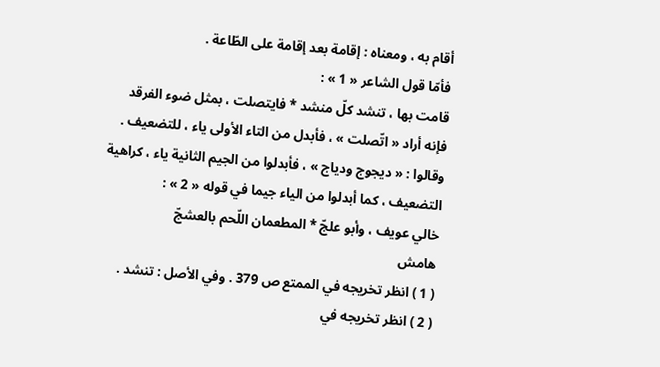أقام به ، ومعناه : إقامة بعد إقامة على الطّاعة .
فأمّا قول الشاعر « 1 » :
قامت بها ، تنشد كلّ منشد * فايتصلت ، بمثل ضوء الفرقد
فإنه أراد « اتّصلت » ، فأبدل من التاء الأولى ياء ، للتضعيف .
وقالوا : « ديجوج ودياج » ، فأبدلوا من الجيم الثانية ياء ، كراهية التضعيف ، كما أبدلوا من الياء جيما في قوله « 2 » :
خالي عويف ، وأبو علجّ * المطعمان اللّحم بالعشجّ
هامش
( 1 ) انظر تخريجه في الممتع ص 379 . وفي الأصل : تنشد .
( 2 ) انظر تخريجه في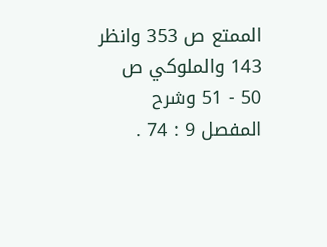الممتع ص 353 وانظر 143 والملوكي ص 50 - 51 وشرح المفصل 9 : 74 .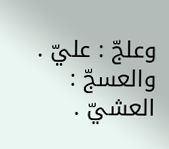وعلجّ : عليّ . والعسجّ : العشيّ .